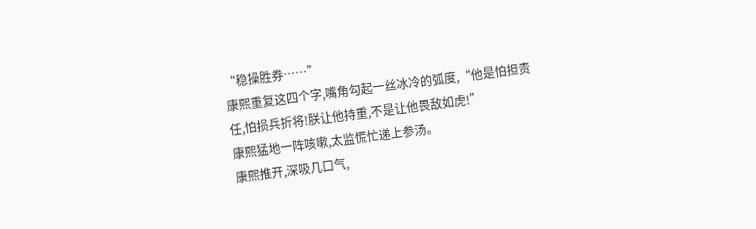“稳操胜券……”
康熙重复这四个字,嘴角勾起一丝冰冷的弧度,“他是怕担责任,怕损兵折将!朕让他持重,不是让他畏敌如虎!”
康熙猛地一阵咳嗽,太监慌忙递上参汤。
康熙推开,深吸几口气,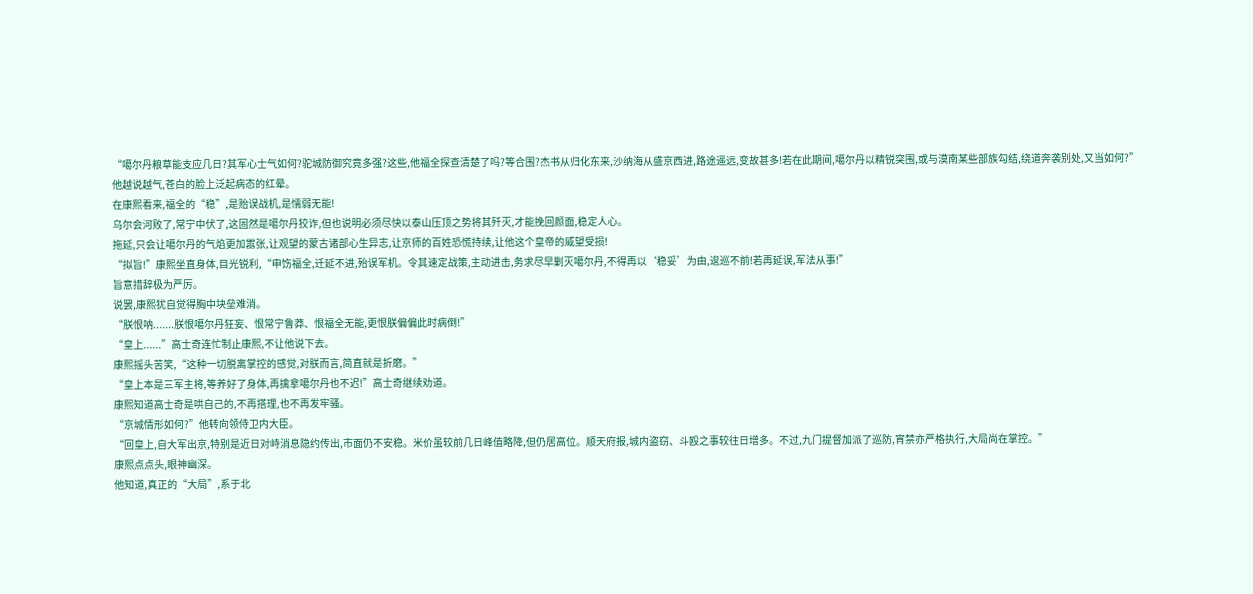“噶尔丹粮草能支应几日?其军心士气如何?驼城防御究竟多强?这些,他福全探查清楚了吗?等合围?杰书从归化东来,沙纳海从盛京西进,路途遥远,变故甚多!若在此期间,噶尔丹以精锐突围,或与漠南某些部族勾结,绕道奔袭别处,又当如何?”
他越说越气,苍白的脸上泛起病态的红晕。
在康熙看来,福全的“稳”,是贻误战机,是懦弱无能!
乌尔会河败了,常宁中伏了,这固然是噶尔丹狡诈,但也说明必须尽快以泰山压顶之势将其歼灭,才能挽回颜面,稳定人心。
拖延,只会让噶尔丹的气焰更加嚣张,让观望的蒙古诸部心生异志,让京师的百姓恐慌持续,让他这个皇帝的威望受损!
“拟旨!”康熙坐直身体,目光锐利,“申饬福全,迁延不进,殆误军机。令其速定战策,主动进击,务求尽早剿灭噶尔丹,不得再以‘稳妥’为由,逡巡不前!若再延误,军法从事!”
旨意措辞极为严厉。
说罢,康熙犹自觉得胸中块垒难消。
“朕恨呐.......朕恨噶尔丹狂妄、恨常宁鲁莽、恨福全无能,更恨朕偏偏此时病倒!”
“皇上......”高士奇连忙制止康熙,不让他说下去。
康熙摇头苦笑,“这种一切脱离掌控的感觉,对朕而言,简直就是折磨。”
“皇上本是三军主将,等养好了身体,再擒拿噶尔丹也不迟!”高士奇继续劝道。
康熙知道高士奇是哄自己的,不再搭理,也不再发牢骚。
“京城情形如何?”他转向领侍卫内大臣。
“回皇上,自大军出京,特别是近日对峙消息隐约传出,市面仍不安稳。米价虽较前几日峰值略降,但仍居高位。顺天府报,城内盗窃、斗殴之事较往日增多。不过,九门提督加派了巡防,宵禁亦严格执行,大局尚在掌控。”
康熙点点头,眼神幽深。
他知道,真正的“大局”,系于北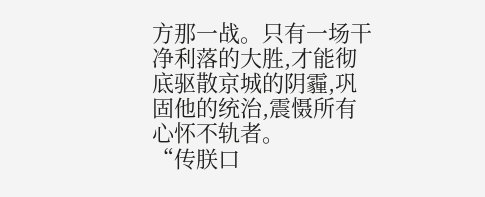方那一战。只有一场干净利落的大胜,才能彻底驱散京城的阴霾,巩固他的统治,震慑所有心怀不轨者。
“传朕口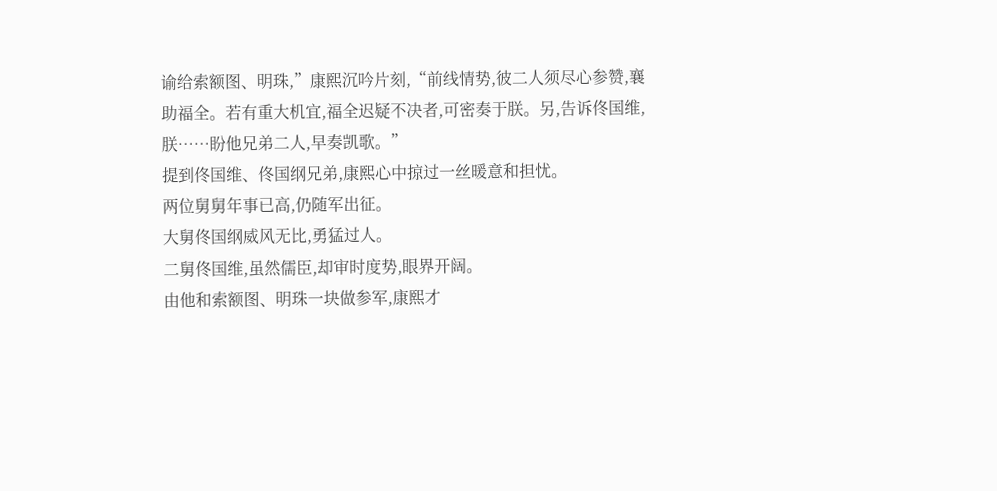谕给索额图、明珠,”康熙沉吟片刻,“前线情势,彼二人须尽心参赞,襄助福全。若有重大机宜,福全迟疑不决者,可密奏于朕。另,告诉佟国维,朕……盼他兄弟二人,早奏凯歌。”
提到佟国维、佟国纲兄弟,康熙心中掠过一丝暖意和担忧。
两位舅舅年事已高,仍随军出征。
大舅佟国纲威风无比,勇猛过人。
二舅佟国维,虽然儒臣,却审时度势,眼界开阔。
由他和索额图、明珠一块做参军,康熙才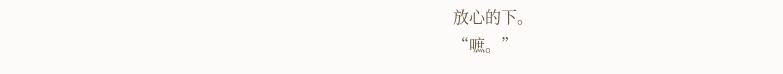放心的下。
“嗻。”